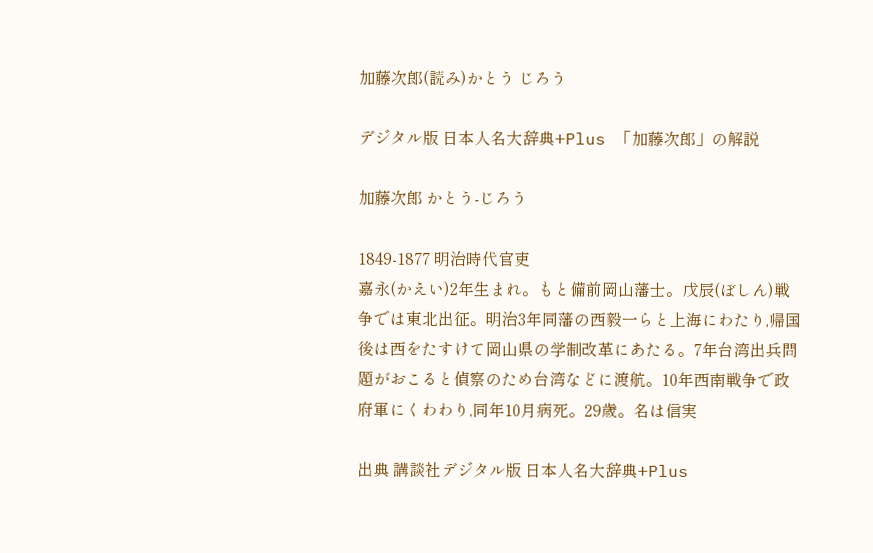加藤次郎(読み)かとう じろう

デジタル版 日本人名大辞典+Plus 「加藤次郎」の解説

加藤次郎 かとう-じろう

1849-1877 明治時代官吏
嘉永(かえい)2年生まれ。もと備前岡山藩士。戊辰(ぼしん)戦争では東北出征。明治3年同藩の西毅一らと上海にわたり,帰国後は西をたすけて岡山県の学制改革にあたる。7年台湾出兵問題がおこると偵察のため台湾などに渡航。10年西南戦争で政府軍にくわわり,同年10月病死。29歳。名は信実

出典 講談社デジタル版 日本人名大辞典+Plus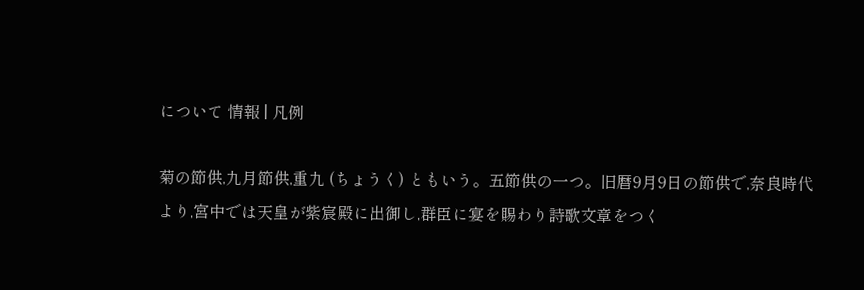について 情報 | 凡例

菊の節供,九月節供,重九 (ちょうく) ともいう。五節供の一つ。旧暦9月9日の節供で,奈良時代より,宮中では天皇が紫宸殿に出御し,群臣に宴を賜わり詩歌文章をつく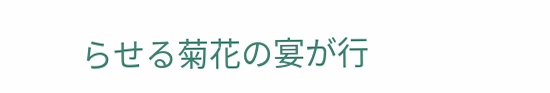らせる菊花の宴が行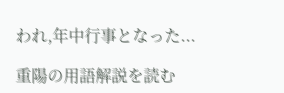われ,年中行事となった...

重陽の用語解説を読む